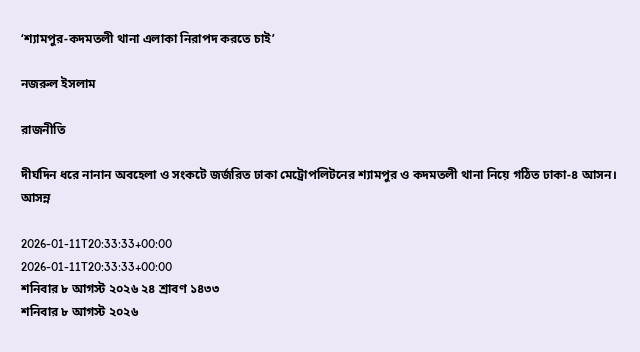‘শ্যামপুর-কদমতলী থানা এলাকা নিরাপদ করতে চাই’

নজরুল ইসলাম

রাজনীতি

দীর্ঘদিন ধরে নানান অবহেলা ও সংকটে জর্জরিত ঢাকা মেট্রোপলিটনের শ্যামপুর ও কদমতলী থানা নিয়ে গঠিত ঢাকা-৪ আসন। আসন্ন

2026-01-11T20:33:33+00:00
2026-01-11T20:33:33+00:00
শনিবার ৮ আগস্ট ২০২৬ ২৪ শ্রাবণ ১৪৩৩
শনিবার ৮ আগস্ট ২০২৬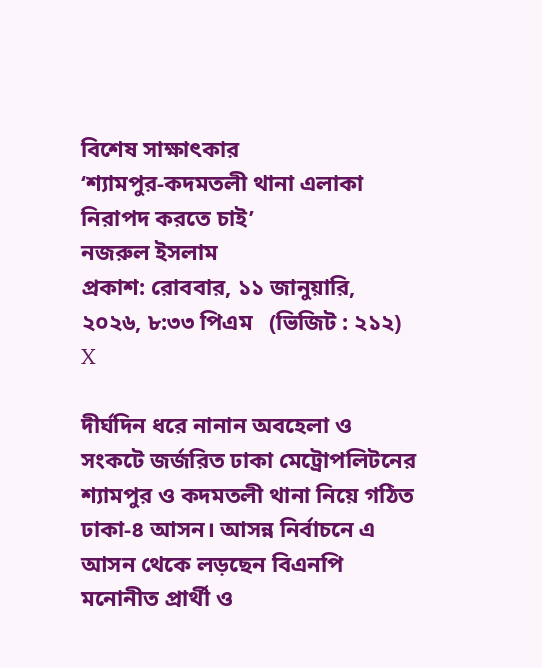বিশেষ সাক্ষাৎকার
‘শ্যামপুর-কদমতলী থানা এলাকা নিরাপদ করতে চাই’
নজরুল ইসলাম
প্রকাশ: রোববার, ১১ জানুয়ারি, ২০২৬, ৮:৩৩ পিএম   (ভিজিট : ২১২)
X

দীর্ঘদিন ধরে নানান অবহেলা ও সংকটে জর্জরিত ঢাকা মেট্রোপলিটনের শ্যামপুর ও কদমতলী থানা নিয়ে গঠিত ঢাকা-৪ আসন। আসন্ন নির্বাচনে এ আসন থেকে লড়ছেন বিএনপি মনোনীত প্রার্থী ও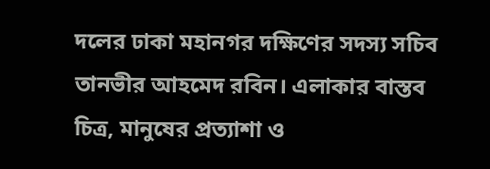দলের ঢাকা মহানগর দক্ষিণের সদস্য সচিব তানভীর আহমেদ রবিন। এলাকার বাস্তব চিত্র, মানুষের প্রত্যাশা ও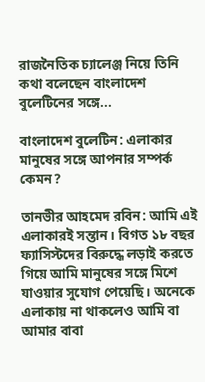রাজনৈতিক চ্যালেঞ্জ নিয়ে তিনি কথা বলেছেন বাংলাদেশ বুলেটিনের সঙ্গে...

বাংলাদেশ বুলেটিন: এলাকার মানুষের সঙ্গে আপনার সম্পর্ক কেমন?

তানভীর আহমেদ রবিন: আমি এই এলাকারই সন্তান। বিগত ১৮ বছর ফ্যাসিস্টদের বিরুদ্ধে লড়াই করতে গিয়ে আমি মানুষের সঙ্গে মিশে যাওয়ার সুযোগ পেয়েছি। অনেকে এলাকায় না থাকলেও আমি বা আমার বাবা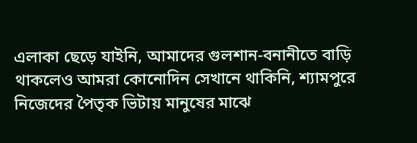এলাকা ছেড়ে যাইনি, আমাদের গুলশান-বনানীতে বাড়ি থাকলেও আমরা কোনোদিন সেখানে থাকিনি, শ্যামপুরে নিজেদের পৈতৃক ভিটায় মানুষের মাঝে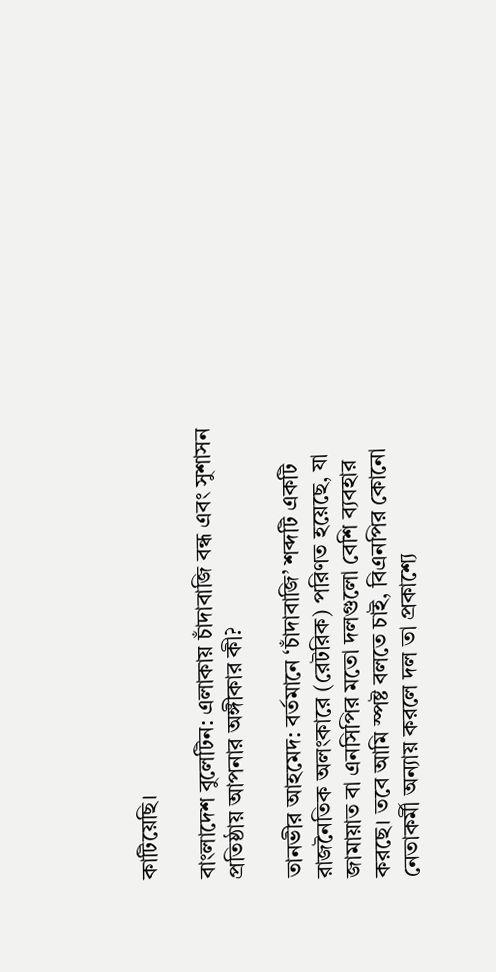কাটিয়েছি।

বাংলাদেশ বুলেটিন: এলাকায় চাঁদাবাজি বন্ধ এবং সুশাসন প্রতিষ্ঠায় আপনার অঙ্গীকার কী?

তানভীর আহমেদ: বর্তমানে ‘চাঁদাবাজি’ শব্দটি একটি রাজনৈতিক অলংকারে (রেটরিক) পরিণত হয়েছে, যা জামায়াত বা এনসিপির মতো দলগুলো বেশি ব্যবহার করছে। তবে আমি স্পষ্ট বলতে চাই, বিএনপির কোনো নেতাকর্মী অন্যায় করলে দল তা প্রকাশ্যে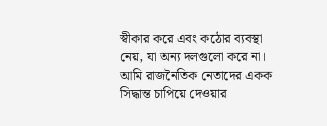স্বীকার করে এবং কঠোর ব্যবস্থা নেয়, যা অন্য দলগুলো করে না। আমি রাজনৈতিক নেতাদের একক সিদ্ধান্ত চাপিয়ে দেওয়ার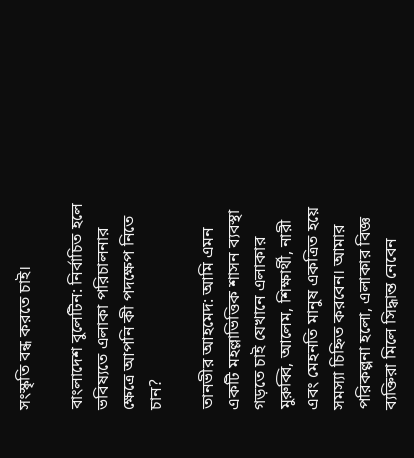সংস্কৃতি বন্ধ করতে চাই।

বাংলাদেশ বুলেটিন: নির্বাচিত হলে ভবিষ্যতে এলাকা পরিচালনার ক্ষেত্রে আপনি কী পদক্ষেপ নিতে চান?

তানভীর আহমেদ: আমি এমন একটি মহল্লাভিত্তিক শাসন ব্যবস্থা গড়তে চাই যেখানে এলাকার মুরুব্বি, আলেম, শিক্ষার্থী, নারী এবং মেহনতি মানুষ একত্রিত হয়ে সমস্যা চিহ্নিত করবেন। আমার পরিকল্পনা হলো, এলাকার বিজ্ঞ ব্যক্তিরা মিলে সিদ্ধান্ত নেবেন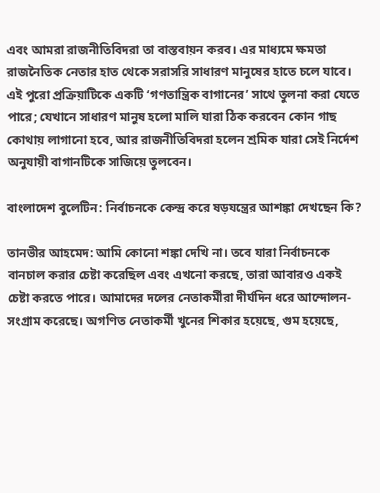এবং আমরা রাজনীতিবিদরা তা বাস্তবায়ন করব। এর মাধ্যমে ক্ষমতা রাজনৈতিক নেতার হাত থেকে সরাসরি সাধারণ মানুষের হাতে চলে যাবে। এই পুরো প্রক্রিয়াটিকে একটি ‘গণতান্ত্রিক বাগানের’ সাথে তুলনা করা যেতে পারে; যেখানে সাধারণ মানুষ হলো মালি যারা ঠিক করবেন কোন গাছ কোথায় লাগানো হবে, আর রাজনীতিবিদরা হলেন শ্রমিক যারা সেই নির্দেশ অনুযায়ী বাগানটিকে সাজিয়ে তুলবেন।

বাংলাদেশ বুলেটিন: নির্বাচনকে কেন্দ্র করে ষড়যন্ত্রের আশঙ্কা দেখছেন কি?

তানভীর আহমেদ: আমি কোনো শঙ্কা দেখি না। তবে যারা নির্বাচনকে বানচাল করার চেষ্টা করেছিল এবং এখনো করছে, তারা আবারও একই চেষ্টা করতে পারে। আমাদের দলের নেতাকর্মীরা দীর্ঘদিন ধরে আন্দোলন-সংগ্রাম করেছে। অগণিত নেতাকর্মী খুনের শিকার হয়েছে, গুম হয়েছে,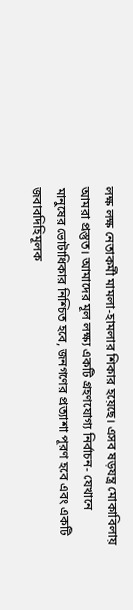লক্ষ লক্ষ নেতাকর্মী মামলা-হামলার শিকার হয়েছে। এসব ষড়যন্ত্র মোকাবিলায় আমরা প্রস্তুত। আমাদের মূল লক্ষ্য একটি গ্রহণযোগ্য নির্বাচন- যেখানে মানুষের ভোটাধিকার নিশ্চিত হবে, জনগণের প্রত্যাশা পূরণ হবে এবং একটি জবাবদিহিমূলক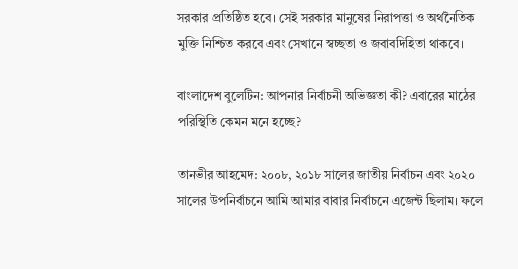সরকার প্রতিষ্ঠিত হবে। সেই সরকার মানুষের নিরাপত্তা ও অর্থনৈতিক মুক্তি নিশ্চিত করবে এবং সেখানে স্বচ্ছতা ও জবাবদিহিতা থাকবে।

বাংলাদেশ বুলেটিন: আপনার নির্বাচনী অভিজ্ঞতা কী? এবারের মাঠের পরিস্থিতি কেমন মনে হচ্ছে?

তানভীর আহমেদ: ২০০৮, ২০১৮ সালের জাতীয় নির্বাচন এবং ২০২০ সালের উপনির্বাচনে আমি আমার বাবার নির্বাচনে এজেন্ট ছিলাম। ফলে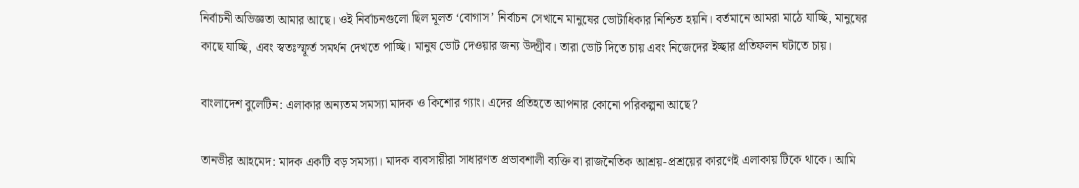নির্বাচনী অভিজ্ঞতা আমার আছে। ওই নির্বাচনগুলো ছিল মূলত ‘বোগাস’ নির্বাচন সেখানে মানুষের ভোটাধিকার নিশ্চিত হয়নি। বর্তমানে আমরা মাঠে যাচ্ছি, মানুষের কাছে যাচ্ছি, এবং স্বতঃস্ফূর্ত সমর্থন দেখতে পাচ্ছি। মানুষ ভোট দেওয়ার জন্য উদ্গ্রীব। তারা ভোট দিতে চায় এবং নিজেদের ইচ্ছার প্রতিফলন ঘটাতে চায়।

বাংলাদেশ বুলেটিন: এলাকার অন্যতম সমস্যা মাদক ও কিশোর গ্যাং। এদের প্রতিহতে আপনার কোনো পরিকল্পনা আছে?

তানভীর আহমেদ: মাদক একটি বড় সমস্যা। মাদক ব্যবসায়ীরা সাধারণত প্রভাবশালী ব্যক্তি বা রাজনৈতিক আশ্রয়-প্রশ্রয়ের কারণেই এলাকায় টিকে থাকে। আমি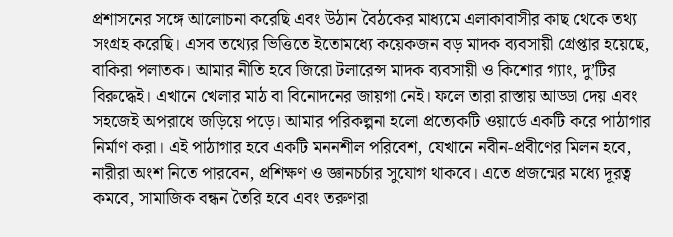প্রশাসনের সঙ্গে আলোচনা করেছি এবং উঠান বৈঠকের মাধ্যমে এলাকাবাসীর কাছ থেকে তথ্য সংগ্রহ করেছি। এসব তথ্যের ভিত্তিতে ইতোমধ্যে কয়েকজন বড় মাদক ব্যবসায়ী গ্রেপ্তার হয়েছে, বাকিরা পলাতক। আমার নীতি হবে জিরো টলারেন্স মাদক ব্যবসায়ী ও কিশোর গ্যাং, দু’টির বিরুদ্ধেই। এখানে খেলার মাঠ বা বিনোদনের জায়গা নেই। ফলে তারা রাস্তায় আড্ডা দেয় এবং সহজেই অপরাধে জড়িয়ে পড়ে। আমার পরিকল্পনা হলো প্রত্যেকটি ওয়ার্ডে একটি করে পাঠাগার নির্মাণ করা। এই পাঠাগার হবে একটি মননশীল পরিবেশ, যেখানে নবীন-প্রবীণের মিলন হবে, নারীরা অংশ নিতে পারবেন, প্রশিক্ষণ ও জ্ঞানচর্চার সুযোগ থাকবে। এতে প্রজন্মের মধ্যে দূরত্ব কমবে, সামাজিক বন্ধন তৈরি হবে এবং তরুণরা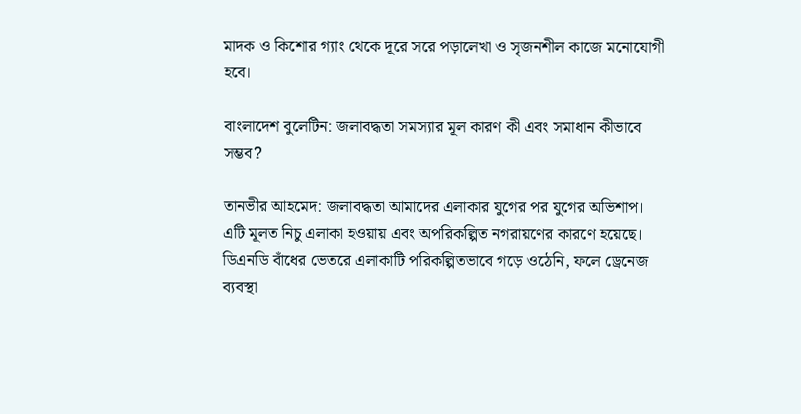মাদক ও কিশোর গ্যাং থেকে দূরে সরে পড়ালেখা ও সৃজনশীল কাজে মনোযোগী হবে।

বাংলাদেশ বুলেটিন: জলাবদ্ধতা সমস্যার মূল কারণ কী এবং সমাধান কীভাবে সম্ভব?

তানভীর আহমেদ: জলাবদ্ধতা আমাদের এলাকার যুগের পর যুগের অভিশাপ। এটি মূলত নিচু এলাকা হওয়ায় এবং অপরিকল্পিত নগরায়ণের কারণে হয়েছে। ডিএনডি বাঁধের ভেতরে এলাকাটি পরিকল্পিতভাবে গড়ে ওঠেনি, ফলে ড্রেনেজ ব্যবস্থা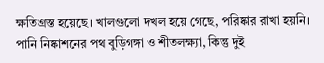ক্ষতিগ্রস্ত হয়েছে। খালগুলো দখল হয়ে গেছে, পরিষ্কার রাখা হয়নি। পানি নিষ্কাশনের পথ বুড়িগঙ্গা ও শীতলক্ষ্যা, কিন্তু দুই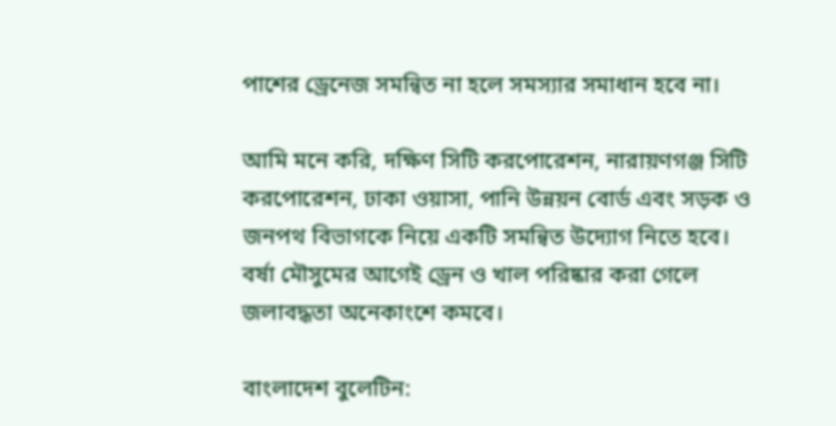পাশের ড্রেনেজ সমন্বিত না হলে সমস্যার সমাধান হবে না।

আমি মনে করি, দক্ষিণ সিটি করপোরেশন, নারায়ণগঞ্জ সিটি করপোরেশন, ঢাকা ওয়াসা, পানি উন্নয়ন বোর্ড এবং সড়ক ও জনপথ বিভাগকে নিয়ে একটি সমন্বিত উদ্যোগ নিতে হবে। বর্ষা মৌসুমের আগেই ড্রেন ও খাল পরিষ্কার করা গেলে জলাবদ্ধতা অনেকাংশে কমবে।

বাংলাদেশ বুলেটিন: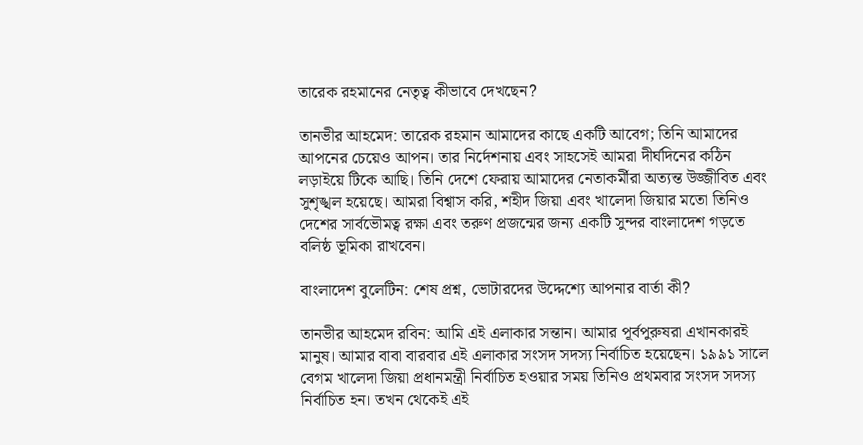তারেক রহমানের নেতৃত্ব কীভাবে দেখছেন?

তানভীর আহমেদ: তারেক রহমান আমাদের কাছে একটি আবেগ; তিনি আমাদের আপনের চেয়েও আপন। তার নির্দেশনায় এবং সাহসেই আমরা দীর্ঘদিনের কঠিন লড়াইয়ে টিকে আছি। তিনি দেশে ফেরায় আমাদের নেতাকর্মীরা অত্যন্ত উজ্জীবিত এবং সুশৃঙ্খল হয়েছে। আমরা বিশ্বাস করি, শহীদ জিয়া এবং খালেদা জিয়ার মতো তিনিও দেশের সার্বভৌমত্ব রক্ষা এবং তরুণ প্রজন্মের জন্য একটি সুন্দর বাংলাদেশ গড়তে বলিষ্ঠ ভূমিকা রাখবেন।

বাংলাদেশ বুলেটিন: শেষ প্রশ্ন, ভোটারদের উদ্দেশ্যে আপনার বার্তা কী?

তানভীর আহমেদ রবিন: আমি এই এলাকার সন্তান। আমার পূর্বপুরুষরা এখানকারই মানুষ। আমার বাবা বারবার এই এলাকার সংসদ সদস্য নির্বাচিত হয়েছেন। ১৯৯১ সালে বেগম খালেদা জিয়া প্রধানমন্ত্রী নির্বাচিত হওয়ার সময় তিনিও প্রথমবার সংসদ সদস্য নির্বাচিত হন। তখন থেকেই এই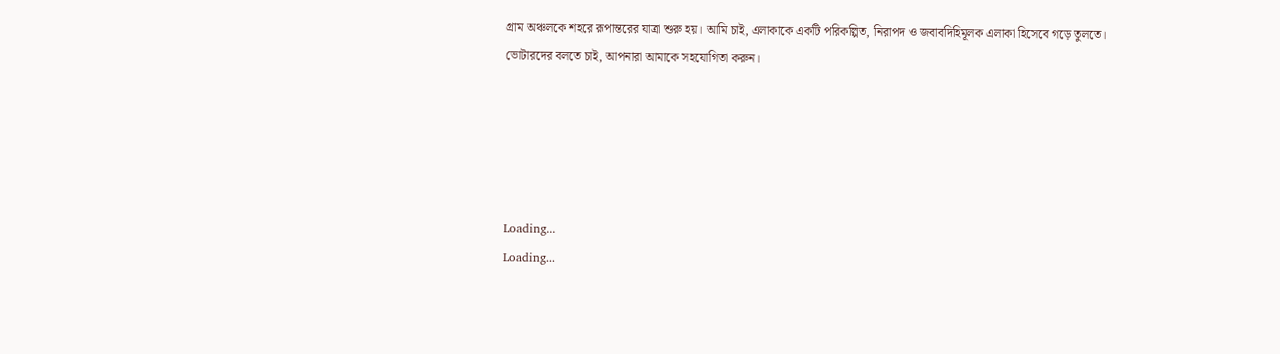গ্রাম অঞ্চলকে শহরে রূপান্তরের যাত্রা শুরু হয়। আমি চাই, এলাকাকে একটি পরিকল্পিত, নিরাপদ ও জবাবদিহিমূলক এলাকা হিসেবে গড়ে তুলতে। ভোটারদের বলতে চাই, আপনারা আমাকে সহযোগিতা করুন।





Loading...
Loading...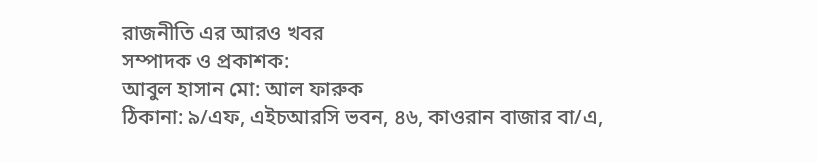রাজনীতি এর আরও খবর
সম্পাদক ও প্রকাশক:
আবুল হাসান মো: আল ফারুক
ঠিকানা: ৯/এফ, এইচআরসি ভবন, ৪৬, কাওরান বাজার বা/এ,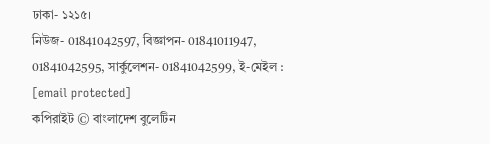ঢাকা- ১২১৫।
নিউজ- 01841042597, বিজ্ঞাপন- 01841011947, 01841042595, সার্কুলেশন- 01841042599, ই-মেইল : [email protected]
কপিরাইট © বাংলাদেশ বুলেটিন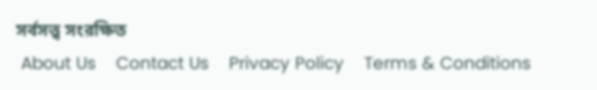সর্বসত্ত্ব সংরক্ষিত
 About Us    Contact Us    Privacy Policy    Terms & Conditions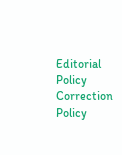Editorial Policy    Correction Policy